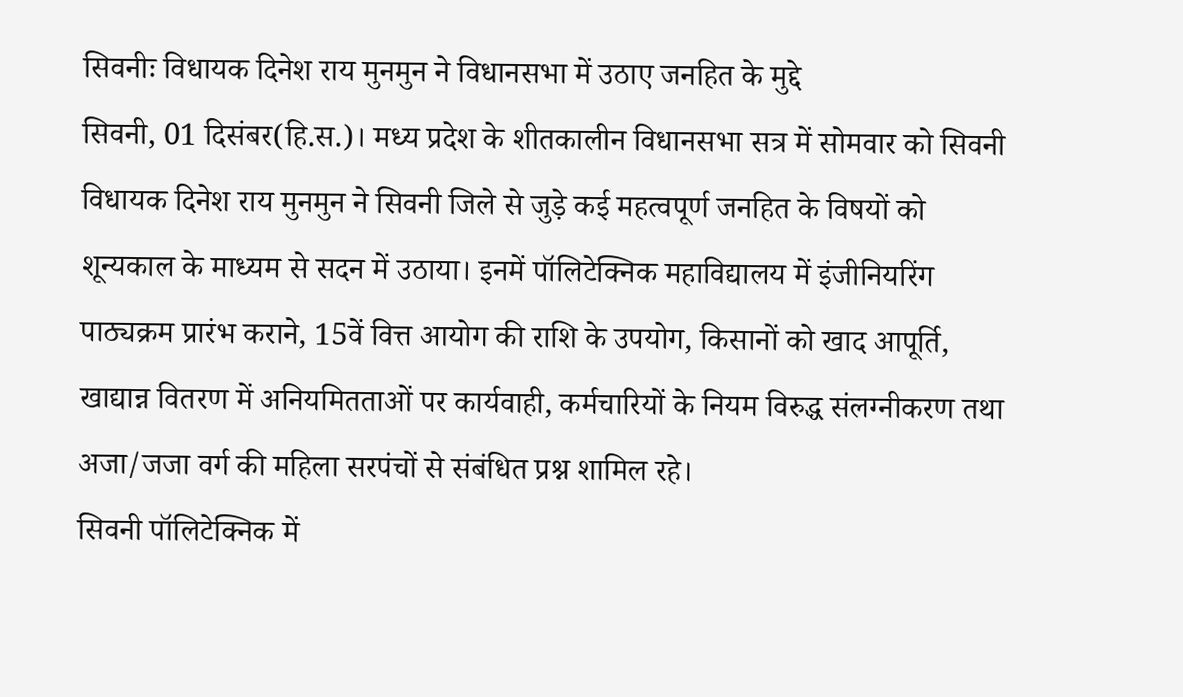सिवनीः विधायक दिनेश राय मुनमुन ने विधानसभा में उठाए जनहित के मुद्दे
सिवनी, 01 दिसंबर(हि.स.)। मध्य प्रदेश के शीतकालीन विधानसभा सत्र में सोमवार को सिवनी विधायक दिनेश राय मुनमुन ने सिवनी जिले से जुड़े कई महत्वपूर्ण जनहित के विषयों को शून्यकाल के माध्यम से सदन में उठाया। इनमें पॉलिटेक्निक महाविद्यालय में इंजीनियरिंग पाठ्यक्रम प्रारंभ कराने, 15वें वित्त आयोग की राशि के उपयोग, किसानों को खाद आपूर्ति, खाद्यान्न वितरण में अनियमितताओं पर कार्यवाही, कर्मचारियों के नियम विरुद्ध संलग्नीकरण तथा अजा/जजा वर्ग की महिला सरपंचों से संबंधित प्रश्न शामिल रहे।
सिवनी पॉलिटेक्निक में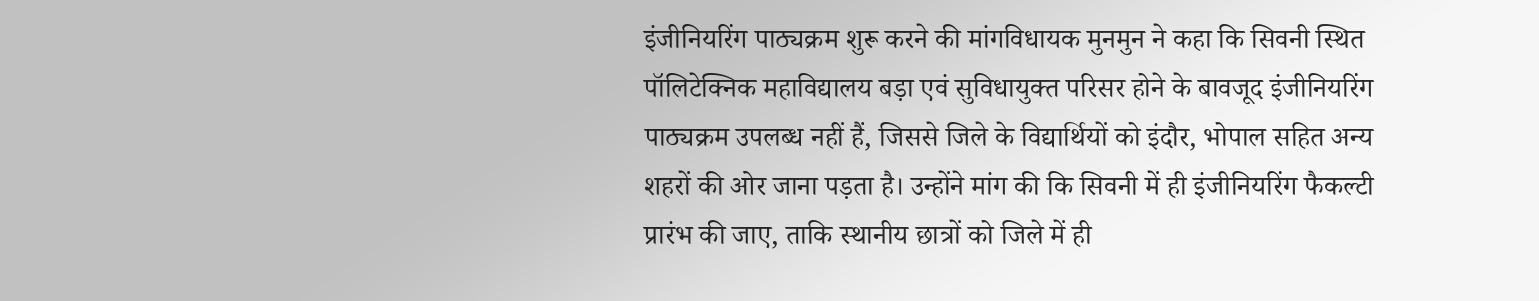इंजीनियरिंग पाठ्यक्रम शुरू करने की मांगविधायक मुनमुन ने कहा कि सिवनी स्थित पॉलिटेक्निक महाविद्यालय बड़ा एवं सुविधायुक्त परिसर होने के बावजूद इंजीनियरिंग पाठ्यक्रम उपलब्ध नहीं हैं, जिससे जिले के विद्यार्थियों को इंदौर, भोपाल सहित अन्य शहरों की ओर जाना पड़ता है। उन्होंने मांग की कि सिवनी में ही इंजीनियरिंग फैकल्टी प्रारंभ की जाए, ताकि स्थानीय छात्रों को जिले में ही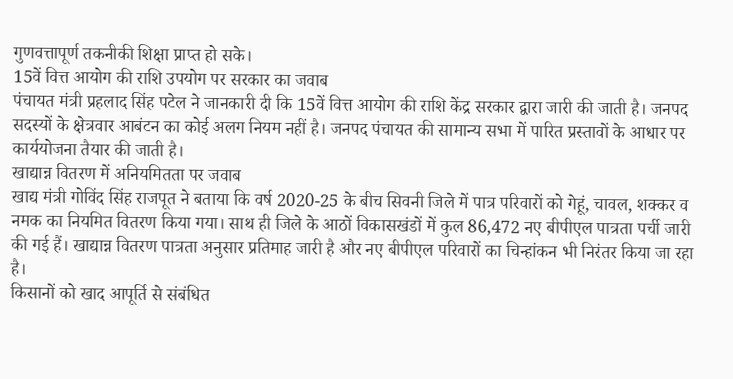गुणवत्तापूर्ण तकनीकी शिक्षा प्राप्त हो सके।
15वें वित्त आयोग की राशि उपयोग पर सरकार का जवाब
पंचायत मंत्री प्रहलाद सिंह पटेल ने जानकारी दी कि 15वें वित्त आयोग की राशि केंद्र सरकार द्वारा जारी की जाती है। जनपद सदस्यों के क्षेत्रवार आबंटन का कोई अलग नियम नहीं है। जनपद पंचायत की सामान्य सभा में पारित प्रस्तावों के आधार पर कार्ययोजना तैयार की जाती है।
खाद्यान्न वितरण में अनियमितता पर जवाब
खाद्य मंत्री गोविंद सिंह राजपूत ने बताया कि वर्ष 2020-25 के बीच सिवनी जिले में पात्र परिवारों को गेहूं, चावल, शक्कर व नमक का नियमित वितरण किया गया। साथ ही जिले के आठों विकासखंडों में कुल 86,472 नए बीपीएल पात्रता पर्ची जारी की गई हैं। खाद्यान्न वितरण पात्रता अनुसार प्रतिमाह जारी है और नए बीपीएल परिवारों का चिन्हांकन भी निरंतर किया जा रहा है।
किसानों को खाद आपूर्ति से संबंधित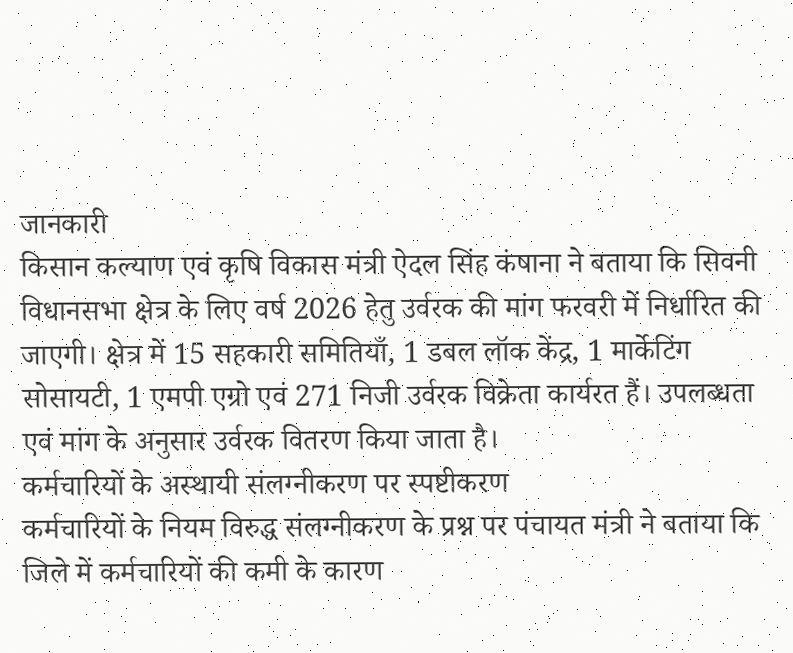जानकारी
किसान कल्याण एवं कृषि विकास मंत्री ऐदल सिंह कंषाना ने बताया कि सिवनी विधानसभा क्षेत्र के लिए वर्ष 2026 हेतु उर्वरक की मांग फरवरी में निर्धारित की जाएगी। क्षेत्र में 15 सहकारी समितियाँ, 1 डबल लॉक केंद्र, 1 मार्केटिंग सोसायटी, 1 एमपी एग्रो एवं 271 निजी उर्वरक विक्रेता कार्यरत हैं। उपलब्धता एवं मांग के अनुसार उर्वरक वितरण किया जाता है।
कर्मचारियों के अस्थायी संलग्नीकरण पर स्पष्टीकरण
कर्मचारियों के नियम विरुद्ध संलग्नीकरण के प्रश्न पर पंचायत मंत्री ने बताया कि जिले में कर्मचारियों की कमी के कारण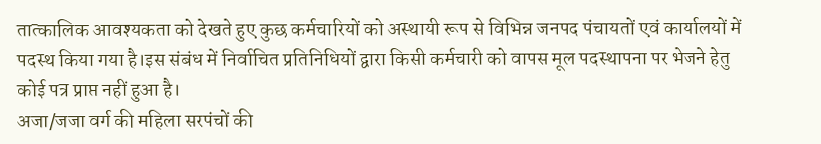तात्कालिक आवश्यकता को देखते हुए कुछ कर्मचारियों को अस्थायी रूप से विभिन्न जनपद पंचायतों एवं कार्यालयों में पदस्थ किया गया है।इस संबंध में निर्वाचित प्रतिनिधियों द्वारा किसी कर्मचारी को वापस मूल पदस्थापना पर भेजने हेतु कोई पत्र प्राप्त नहीं हुआ है।
अजा/जजा वर्ग की महिला सरपंचों की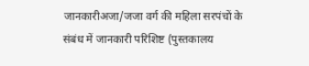जानकारीअजा/जजा वर्ग की महिला सरपंचों के संबंध में जानकारी परिशिष्ट (पुस्तकालय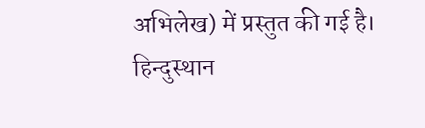अभिलेख) में प्रस्तुत की गई है।
हिन्दुस्थान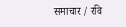समाचार / रवि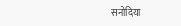सनोदिया